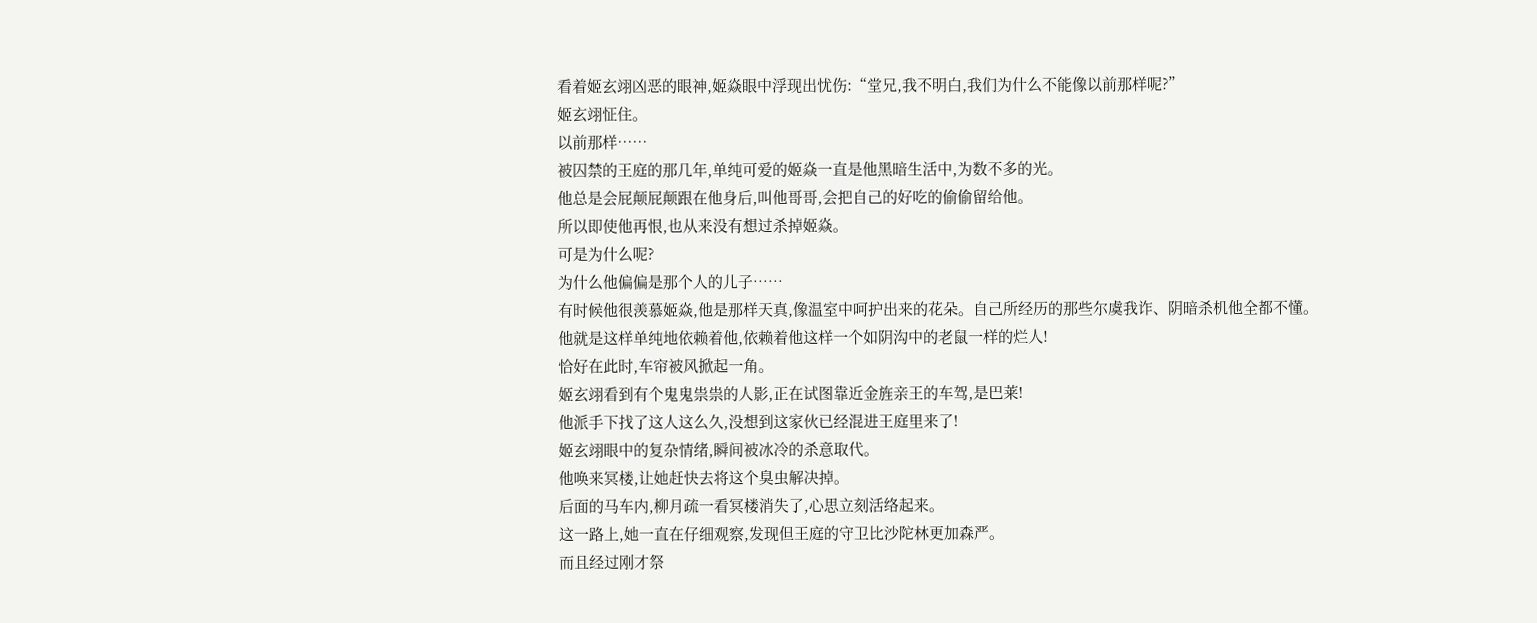看着姬玄翊凶恶的眼神,姬焱眼中浮现出忧伤:“堂兄,我不明白,我们为什么不能像以前那样呢?”
姬玄翊怔住。
以前那样……
被囚禁的王庭的那几年,单纯可爱的姬焱一直是他黑暗生活中,为数不多的光。
他总是会屁颠屁颠跟在他身后,叫他哥哥,会把自己的好吃的偷偷留给他。
所以即使他再恨,也从来没有想过杀掉姬焱。
可是为什么呢?
为什么他偏偏是那个人的儿子……
有时候他很羡慕姬焱,他是那样天真,像温室中呵护出来的花朵。自己所经历的那些尔虞我诈、阴暗杀机他全都不懂。
他就是这样单纯地依赖着他,依赖着他这样一个如阴沟中的老鼠一样的烂人!
恰好在此时,车帘被风掀起一角。
姬玄翊看到有个鬼鬼祟祟的人影,正在试图靠近金旌亲王的车驾,是巴莱!
他派手下找了这人这么久,没想到这家伙已经混进王庭里来了!
姬玄翊眼中的复杂情绪,瞬间被冰冷的杀意取代。
他唤来冥楼,让她赶快去将这个臭虫解决掉。
后面的马车内,柳月疏一看冥楼消失了,心思立刻活络起来。
这一路上,她一直在仔细观察,发现但王庭的守卫比沙陀林更加森严。
而且经过刚才祭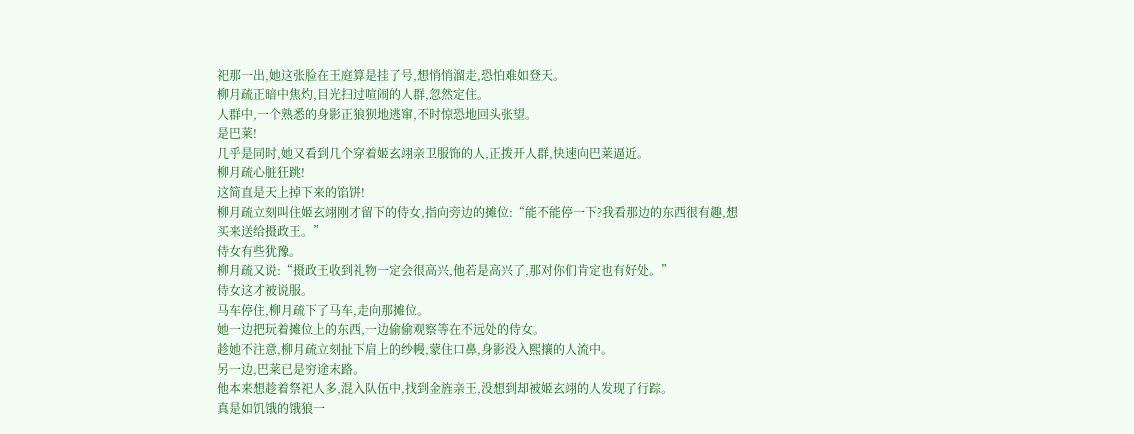祀那一出,她这张脸在王庭算是挂了号,想悄悄溜走,恐怕难如登天。
柳月疏正暗中焦灼,目光扫过喧闹的人群,忽然定住。
人群中,一个熟悉的身影正狼狈地逃窜,不时惊恐地回头张望。
是巴莱!
几乎是同时,她又看到几个穿着姬玄翊亲卫服饰的人,正拨开人群,快速向巴莱逼近。
柳月疏心脏狂跳!
这简直是天上掉下来的馅饼!
柳月疏立刻叫住姬玄翊刚才留下的侍女,指向旁边的摊位:“能不能停一下?我看那边的东西很有趣,想买来送给摄政王。”
侍女有些犹豫。
柳月疏又说:“摄政王收到礼物一定会很高兴,他若是高兴了,那对你们肯定也有好处。”
侍女这才被说服。
马车停住,柳月疏下了马车,走向那摊位。
她一边把玩着摊位上的东西,一边偷偷观察等在不远处的侍女。
趁她不注意,柳月疏立刻扯下肩上的纱幔,蒙住口鼻,身影没入熙攘的人流中。
另一边,巴莱已是穷途末路。
他本来想趁着祭祀人多,混入队伍中,找到金旌亲王,没想到却被姬玄翊的人发现了行踪。
真是如饥饿的饿狼一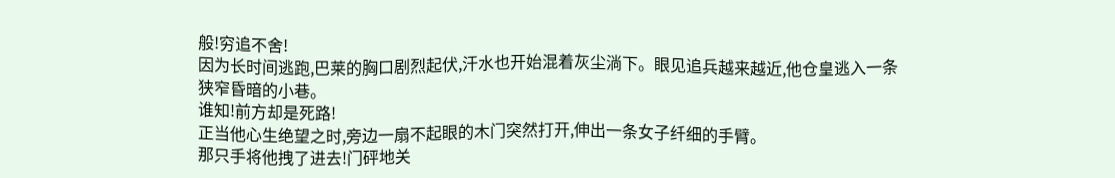般!穷追不舍!
因为长时间逃跑,巴莱的胸口剧烈起伏,汗水也开始混着灰尘淌下。眼见追兵越来越近,他仓皇逃入一条狭窄昏暗的小巷。
谁知!前方却是死路!
正当他心生绝望之时,旁边一扇不起眼的木门突然打开,伸出一条女子纤细的手臂。
那只手将他拽了进去!门砰地关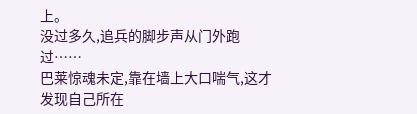上。
没过多久,追兵的脚步声从门外跑过……
巴莱惊魂未定,靠在墙上大口喘气,这才发现自己所在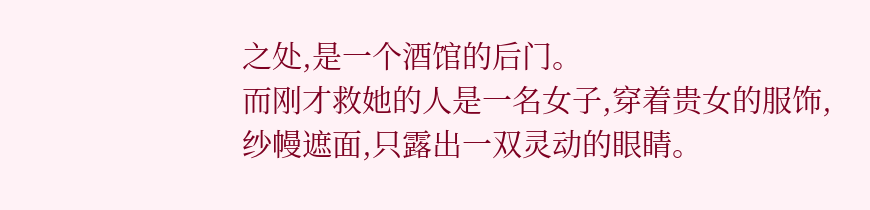之处,是一个酒馆的后门。
而刚才救她的人是一名女子,穿着贵女的服饰,纱幔遮面,只露出一双灵动的眼睛。